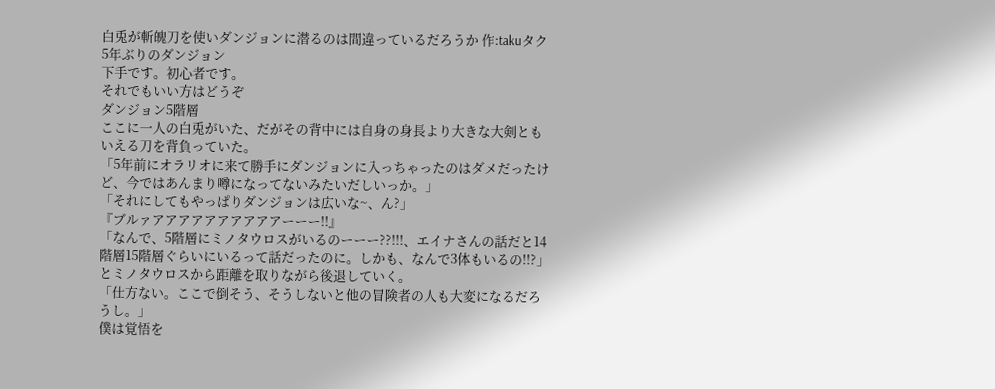白兎が斬魄刀を使いダンジョンに潜るのは間違っているだろうか 作:takuタク
5年ぶりのダンジョン
下手です。初心者です。
それでもいい方はどうぞ
ダンジョン5階層
ここに一人の白兎がいた、だがその背中には自身の身長より大きな大剣ともいえる刀を背負っていた。
「5年前にオラリオに来て勝手にダンジョンに入っちゃったのはダメだったけど、今ではあんまり噂になってないみたいだしいっか。」
「それにしてもやっぱりダンジョンは広いな~、ん?」
『ブルァアアアアアアアアアアーーー!!』
「なんで、5階層にミノタウロスがいるのーーー??!!!、エイナさんの話だと14階層15階層ぐらいにいるって話だったのに。しかも、なんで3体もいるの!!?」
とミノタウロスから距離を取りながら後退していく。
「仕方ない。ここで倒そう、そうしないと他の冒険者の人も大変になるだろうし。」
僕は覚悟を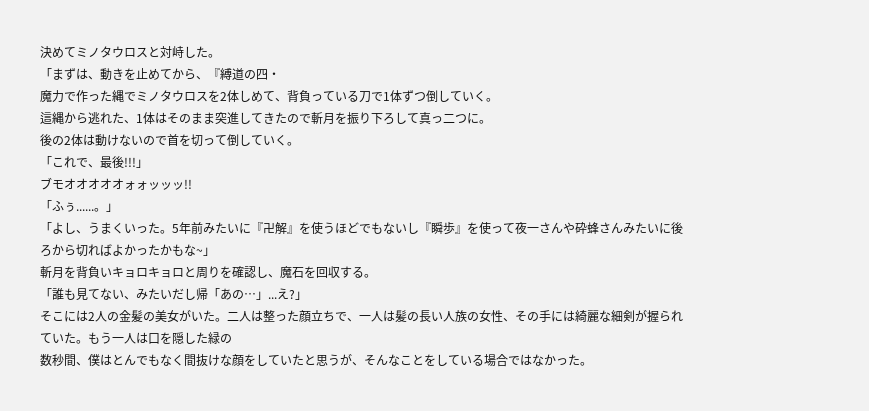決めてミノタウロスと対峙した。
「まずは、動きを止めてから、『縛道の四・
魔力で作った縄でミノタウロスを2体しめて、背負っている刀で1体ずつ倒していく。
這縄から逃れた、1体はそのまま突進してきたので斬月を振り下ろして真っ二つに。
後の2体は動けないので首を切って倒していく。
「これで、最後!!!」
ブモオオオオオォォッッッ!!
「ふぅ......。」
「よし、うまくいった。5年前みたいに『卍解』を使うほどでもないし『瞬歩』を使って夜一さんや砕蜂さんみたいに後ろから切ればよかったかもな~」
斬月を背負いキョロキョロと周りを確認し、魔石を回収する。
「誰も見てない、みたいだし帰「あの…」...え?」
そこには2人の金髪の美女がいた。二人は整った顔立ちで、一人は髪の長い人族の女性、その手には綺麗な細剣が握られていた。もう一人は口を隠した緑の
数秒間、僕はとんでもなく間抜けな顔をしていたと思うが、そんなことをしている場合ではなかった。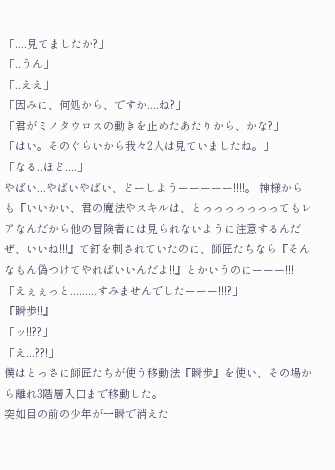「....見てましたか?」
「..うん」
「..ええ」
「因みに、何処から、ですか....ね?」
「君がミノタウロスの動きを止めたあたりから、かな?」
「はい。そのぐらいから我々2人は見ていましたね。」
「なる..ほど....」
やばい...やばいやばい、どーしようーーーーー!!!!。 神様からも『いいかい、君の魔法やスキルは、とっっっっっっってもレアなんだから他の冒険者には見られないように注意するんだぜ、いいね!!!』て釘を刺されていたのに、師匠たちなら『そんなもん偽つけてやればいいんだよ!!』とかいうのにーーー!!!
「えぇぇっと.........すみませんでしたーーー!!!?」
『瞬歩!!』
「ッ!!??」
「え...??!」
僕はとっさに師匠たちが使う移動法『瞬歩』を使い、その場から離れ3階層入口まで移動した。
突如目の前の少年が一瞬で消えた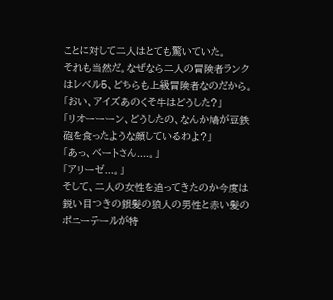ことに対して二人はとても驚いていた。
それも当然だ。なぜなら二人の冒険者ランクはレベル5、どちらも上級冒険者なのだから。
「おい、アイズあのくそ牛はどうした?」
「リオーーーン、どうしたの、なんか鳩が豆鉄砲を食ったような顔しているわよ?」
「あっ、ベートさん....。」
「アリーゼ...。」
そして、二人の女性を追ってきたのか今度は鋭い目つきの銀髪の狼人の男性と赤い髪のポニーテールが特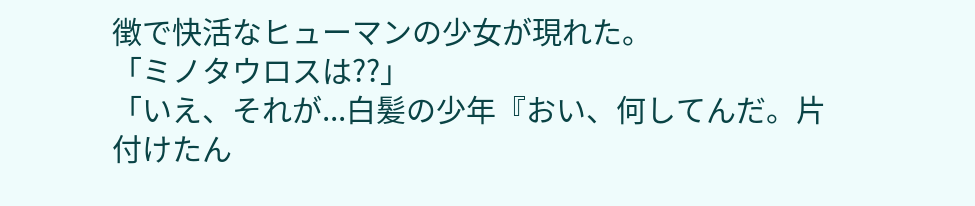徴で快活なヒューマンの少女が現れた。
「ミノタウロスは??」
「いえ、それが...白髪の少年『おい、何してんだ。片付けたん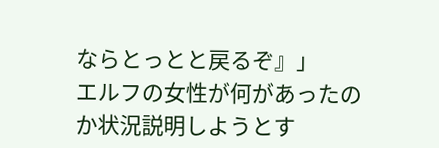ならとっとと戻るぞ』」
エルフの女性が何があったのか状況説明しようとす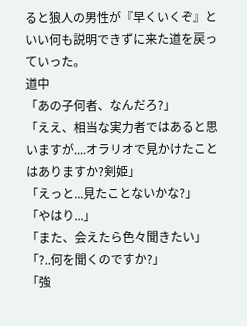ると狼人の男性が『早くいくぞ』といい何も説明できずに来た道を戻っていった。
道中
「あの子何者、なんだろ?」
「ええ、相当な実力者ではあると思いますが....オラリオで見かけたことはありますか?剣姫」
「えっと...見たことないかな?」
「やはり...」
「また、会えたら色々聞きたい」
「?..何を聞くのですか?」
「強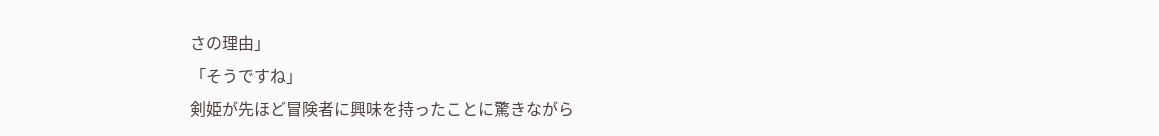さの理由」
「そうですね」
剣姫が先ほど冒険者に興味を持ったことに驚きながら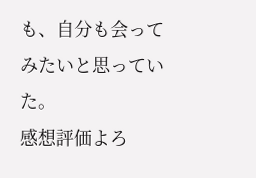も、自分も会ってみたいと思っていた。
感想評価よろ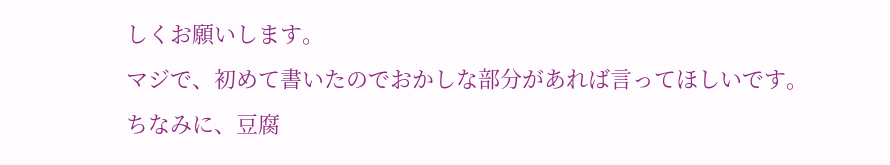しくお願いします。
マジで、初めて書いたのでおかしな部分があれば言ってほしいです。
ちなみに、豆腐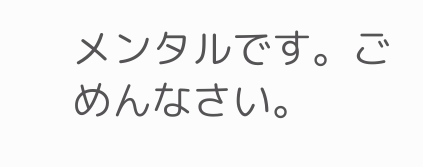メンタルです。ごめんなさい。